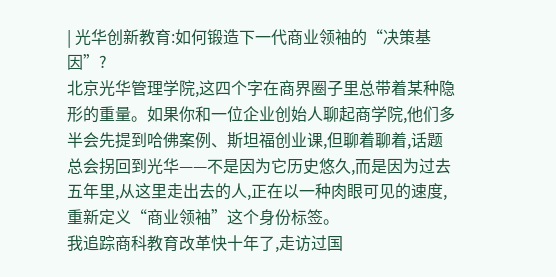| 光华创新教育:如何锻造下一代商业领袖的“决策基因”?
北京光华管理学院,这四个字在商界圈子里总带着某种隐形的重量。如果你和一位企业创始人聊起商学院,他们多半会先提到哈佛案例、斯坦福创业课,但聊着聊着,话题总会拐回到光华——不是因为它历史悠久,而是因为过去五年里,从这里走出去的人,正在以一种肉眼可见的速度,重新定义“商业领袖”这个身份标签。
我追踪商科教育改革快十年了,走访过国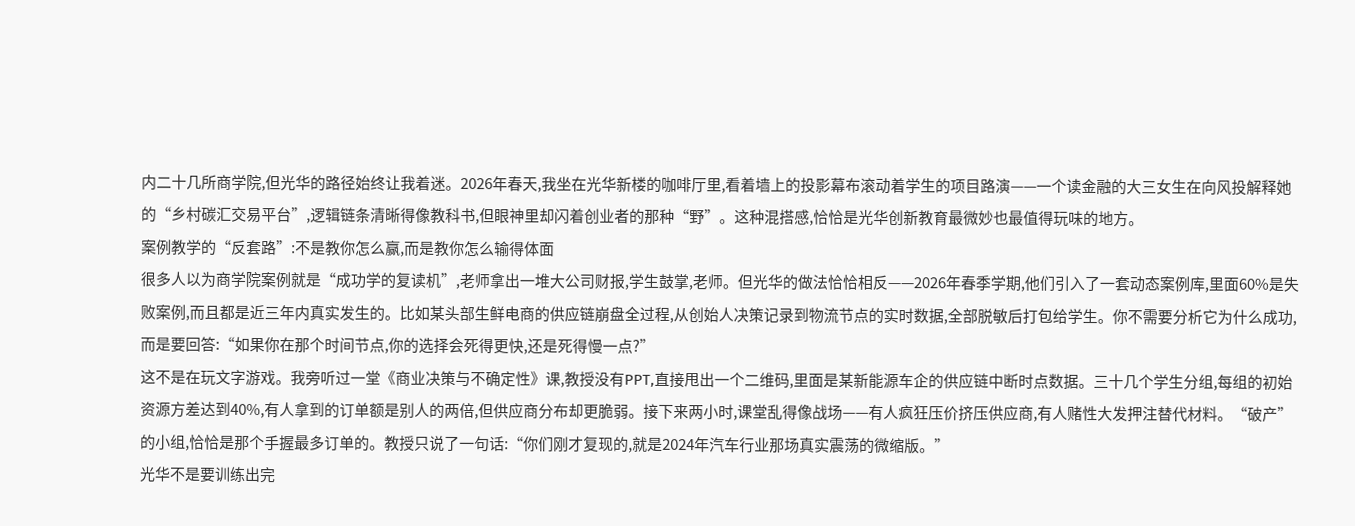内二十几所商学院,但光华的路径始终让我着迷。2026年春天,我坐在光华新楼的咖啡厅里,看着墙上的投影幕布滚动着学生的项目路演——一个读金融的大三女生在向风投解释她的“乡村碳汇交易平台”,逻辑链条清晰得像教科书,但眼神里却闪着创业者的那种“野”。这种混搭感,恰恰是光华创新教育最微妙也最值得玩味的地方。
案例教学的“反套路”:不是教你怎么赢,而是教你怎么输得体面
很多人以为商学院案例就是“成功学的复读机”,老师拿出一堆大公司财报,学生鼓掌,老师。但光华的做法恰恰相反——2026年春季学期,他们引入了一套动态案例库,里面60%是失败案例,而且都是近三年内真实发生的。比如某头部生鲜电商的供应链崩盘全过程,从创始人决策记录到物流节点的实时数据,全部脱敏后打包给学生。你不需要分析它为什么成功,而是要回答:“如果你在那个时间节点,你的选择会死得更快,还是死得慢一点?”
这不是在玩文字游戏。我旁听过一堂《商业决策与不确定性》课,教授没有PPT,直接甩出一个二维码,里面是某新能源车企的供应链中断时点数据。三十几个学生分组,每组的初始资源方差达到40%,有人拿到的订单额是别人的两倍,但供应商分布却更脆弱。接下来两小时,课堂乱得像战场——有人疯狂压价挤压供应商,有人赌性大发押注替代材料。“破产”的小组,恰恰是那个手握最多订单的。教授只说了一句话:“你们刚才复现的,就是2024年汽车行业那场真实震荡的微缩版。”
光华不是要训练出完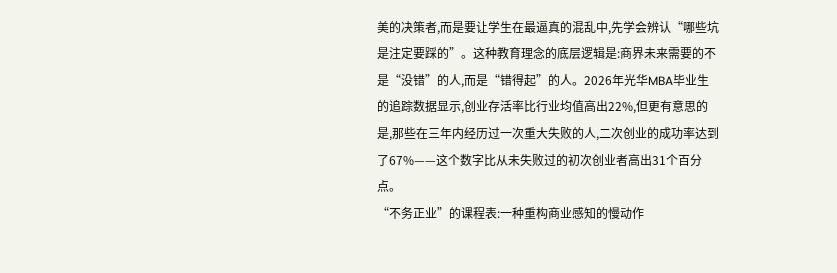美的决策者,而是要让学生在最逼真的混乱中,先学会辨认“哪些坑是注定要踩的”。这种教育理念的底层逻辑是:商界未来需要的不是“没错”的人,而是“错得起”的人。2026年光华MBA毕业生的追踪数据显示,创业存活率比行业均值高出22%,但更有意思的是,那些在三年内经历过一次重大失败的人,二次创业的成功率达到了67%——这个数字比从未失败过的初次创业者高出31个百分点。
“不务正业”的课程表:一种重构商业感知的慢动作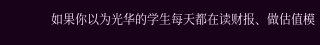如果你以为光华的学生每天都在读财报、做估值模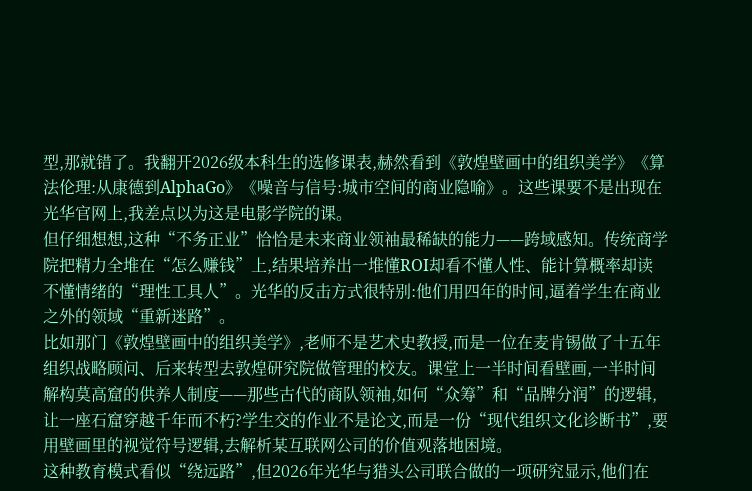型,那就错了。我翻开2026级本科生的选修课表,赫然看到《敦煌壁画中的组织美学》《算法伦理:从康德到AlphaGo》《噪音与信号:城市空间的商业隐喻》。这些课要不是出现在光华官网上,我差点以为这是电影学院的课。
但仔细想想,这种“不务正业”恰恰是未来商业领袖最稀缺的能力——跨域感知。传统商学院把精力全堆在“怎么赚钱”上,结果培养出一堆懂ROI却看不懂人性、能计算概率却读不懂情绪的“理性工具人”。光华的反击方式很特别:他们用四年的时间,逼着学生在商业之外的领域“重新迷路”。
比如那门《敦煌壁画中的组织美学》,老师不是艺术史教授,而是一位在麦肯锡做了十五年组织战略顾问、后来转型去敦煌研究院做管理的校友。课堂上一半时间看壁画,一半时间解构莫高窟的供养人制度——那些古代的商队领袖,如何“众筹”和“品牌分润”的逻辑,让一座石窟穿越千年而不朽?学生交的作业不是论文,而是一份“现代组织文化诊断书”,要用壁画里的视觉符号逻辑,去解析某互联网公司的价值观落地困境。
这种教育模式看似“绕远路”,但2026年光华与猎头公司联合做的一项研究显示,他们在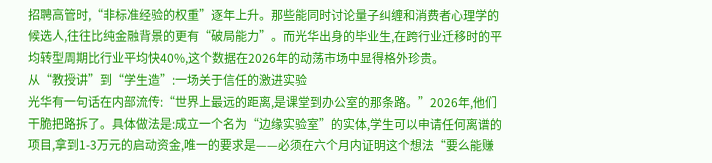招聘高管时,“非标准经验的权重”逐年上升。那些能同时讨论量子纠缠和消费者心理学的候选人,往往比纯金融背景的更有“破局能力”。而光华出身的毕业生,在跨行业迁移时的平均转型周期比行业平均快40%,这个数据在2026年的动荡市场中显得格外珍贵。
从“教授讲”到“学生造”:一场关于信任的激进实验
光华有一句话在内部流传:“世界上最远的距离,是课堂到办公室的那条路。”2026年,他们干脆把路拆了。具体做法是:成立一个名为“边缘实验室”的实体,学生可以申请任何离谱的项目,拿到1-3万元的启动资金,唯一的要求是——必须在六个月内证明这个想法“要么能赚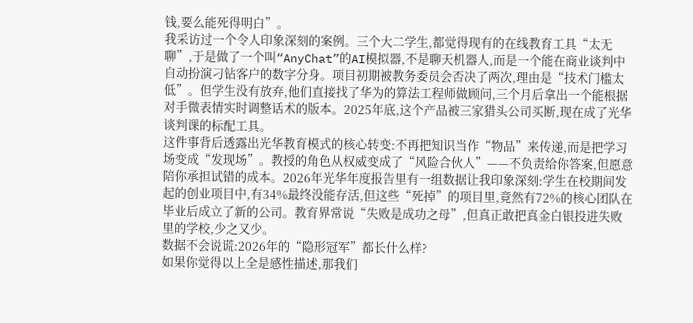钱,要么能死得明白”。
我采访过一个令人印象深刻的案例。三个大二学生,都觉得现有的在线教育工具“太无聊”,于是做了一个叫“AnyChat”的AI模拟器,不是聊天机器人,而是一个能在商业谈判中自动扮演刁钻客户的数字分身。项目初期被教务委员会否决了两次,理由是“技术门槛太低”。但学生没有放弃,他们直接找了华为的算法工程师做顾问,三个月后拿出一个能根据对手微表情实时调整话术的版本。2025年底,这个产品被三家猎头公司买断,现在成了光华谈判课的标配工具。
这件事背后透露出光华教育模式的核心转变:不再把知识当作“物品”来传递,而是把学习场变成“发现场”。教授的角色从权威变成了“风险合伙人”——不负责给你答案,但愿意陪你承担试错的成本。2026年光华年度报告里有一组数据让我印象深刻:学生在校期间发起的创业项目中,有34%最终没能存活,但这些“死掉”的项目里,竟然有72%的核心团队在毕业后成立了新的公司。教育界常说“失败是成功之母”,但真正敢把真金白银投进失败里的学校,少之又少。
数据不会说谎:2026年的“隐形冠军”都长什么样?
如果你觉得以上全是感性描述,那我们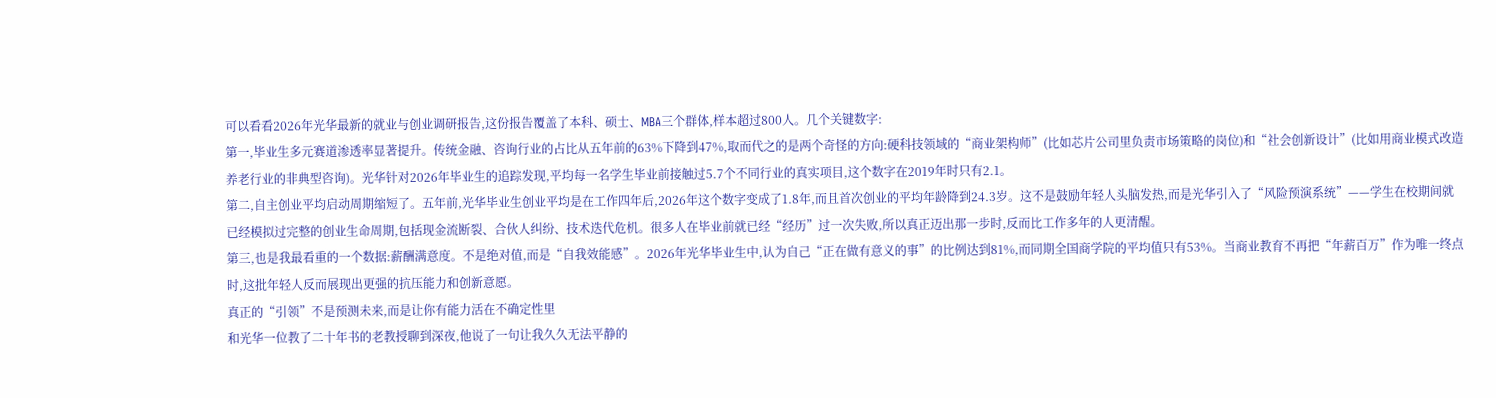可以看看2026年光华最新的就业与创业调研报告,这份报告覆盖了本科、硕士、MBA三个群体,样本超过800人。几个关键数字:
第一,毕业生多元赛道渗透率显著提升。传统金融、咨询行业的占比从五年前的63%下降到47%,取而代之的是两个奇怪的方向:硬科技领域的“商业架构师”(比如芯片公司里负责市场策略的岗位)和“社会创新设计”(比如用商业模式改造养老行业的非典型咨询)。光华针对2026年毕业生的追踪发现,平均每一名学生毕业前接触过5.7个不同行业的真实项目,这个数字在2019年时只有2.1。
第二,自主创业平均启动周期缩短了。五年前,光华毕业生创业平均是在工作四年后,2026年这个数字变成了1.8年,而且首次创业的平均年龄降到24.3岁。这不是鼓励年轻人头脑发热,而是光华引入了“风险预演系统”——学生在校期间就已经模拟过完整的创业生命周期,包括现金流断裂、合伙人纠纷、技术迭代危机。很多人在毕业前就已经“经历”过一次失败,所以真正迈出那一步时,反而比工作多年的人更清醒。
第三,也是我最看重的一个数据:薪酬满意度。不是绝对值,而是“自我效能感”。2026年光华毕业生中,认为自己“正在做有意义的事”的比例达到81%,而同期全国商学院的平均值只有53%。当商业教育不再把“年薪百万”作为唯一终点时,这批年轻人反而展现出更强的抗压能力和创新意愿。
真正的“引领”不是预测未来,而是让你有能力活在不确定性里
和光华一位教了二十年书的老教授聊到深夜,他说了一句让我久久无法平静的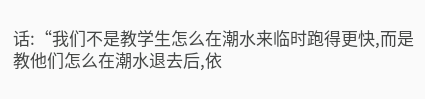话:“我们不是教学生怎么在潮水来临时跑得更快,而是教他们怎么在潮水退去后,依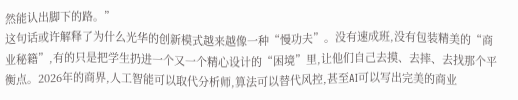然能认出脚下的路。”
这句话或许解释了为什么光华的创新模式越来越像一种“慢功夫”。没有速成班,没有包装精美的“商业秘籍”,有的只是把学生扔进一个又一个精心设计的“困境”里,让他们自己去摸、去摔、去找那个平衡点。2026年的商界,人工智能可以取代分析师,算法可以替代风控,甚至AI可以写出完美的商业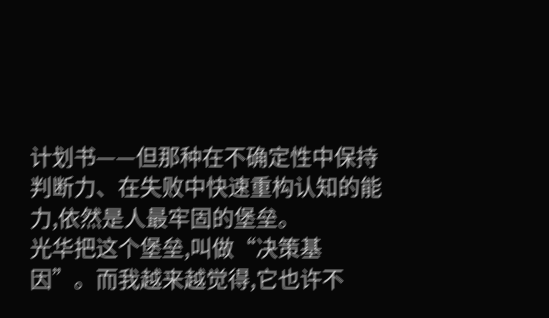计划书——但那种在不确定性中保持判断力、在失败中快速重构认知的能力,依然是人最牢固的堡垒。
光华把这个堡垒,叫做“决策基因”。而我越来越觉得,它也许不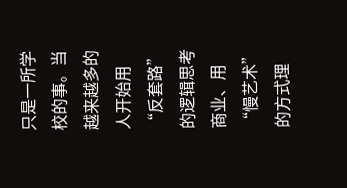只是一所学校的事。当越来越多的人开始用“反套路”的逻辑思考商业、用“慢艺术”的方式理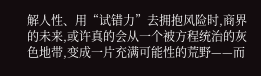解人性、用“试错力”去拥抱风险时,商界的未来,或许真的会从一个被方程统治的灰色地带,变成一片充满可能性的荒野——而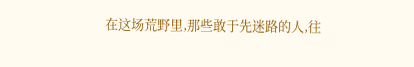在这场荒野里,那些敢于先迷路的人,往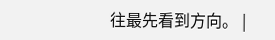往最先看到方向。 |